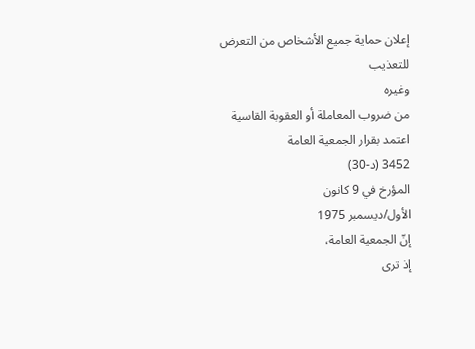إعلان حماية جميع الأشخاص من التعرض للتعذيب
وغيره
من ضروب المعاملة أو العقوبة القاسية
اعتمد بقرار الجمعية العامة
3452 (د-30)
المؤرخ في 9 كانون
الأول/ديسمبر 1975
إنّ الجمعية العامة،
إذ ترى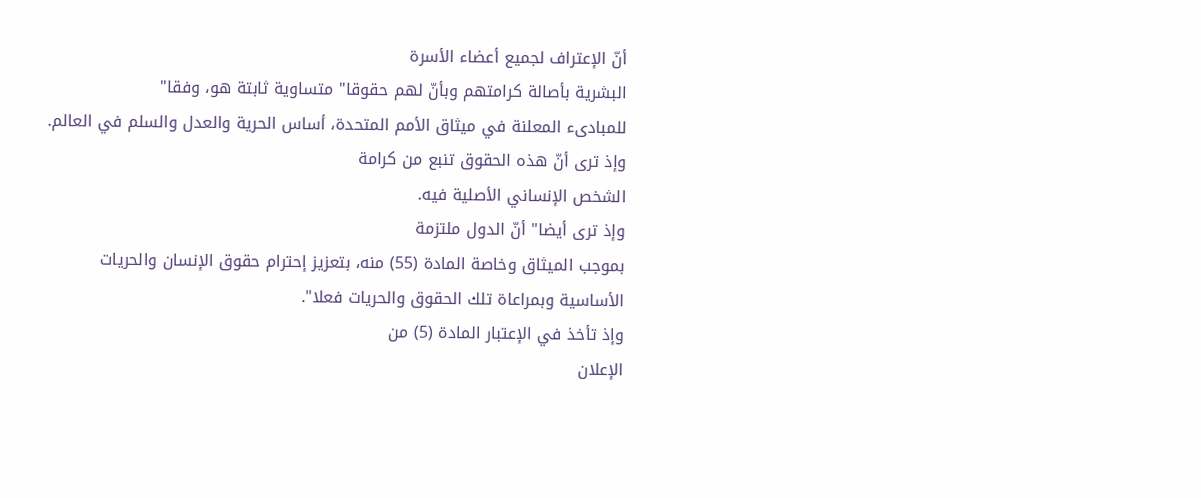أنّ الإعتراف لجميع أعضاء الأسرة
البشرية بأصالة كرامتهم وبأنّ لهم حقوقا" متساوية ثابتة هو، وفقا"
للمبادىء المعلنة في ميثاق الأمم المتحدة، أساس الحرية والعدل والسلم في العالم.
وإذ ترى أنّ هذه الحقوق تنبع من كرامة
الشخص الإنساني الأصلية فيه.
وإذ ترى أيضا" أنّ الدول ملتزمة
بموجب الميثاق وخاصة المادة (55) منه، بتعزيز إحترام حقوق الإنسان والحريات
الأساسية وبمراعاة تلك الحقوق والحريات فعلا".
وإذ تأخذ في الإعتبار المادة (5) من
الإعلان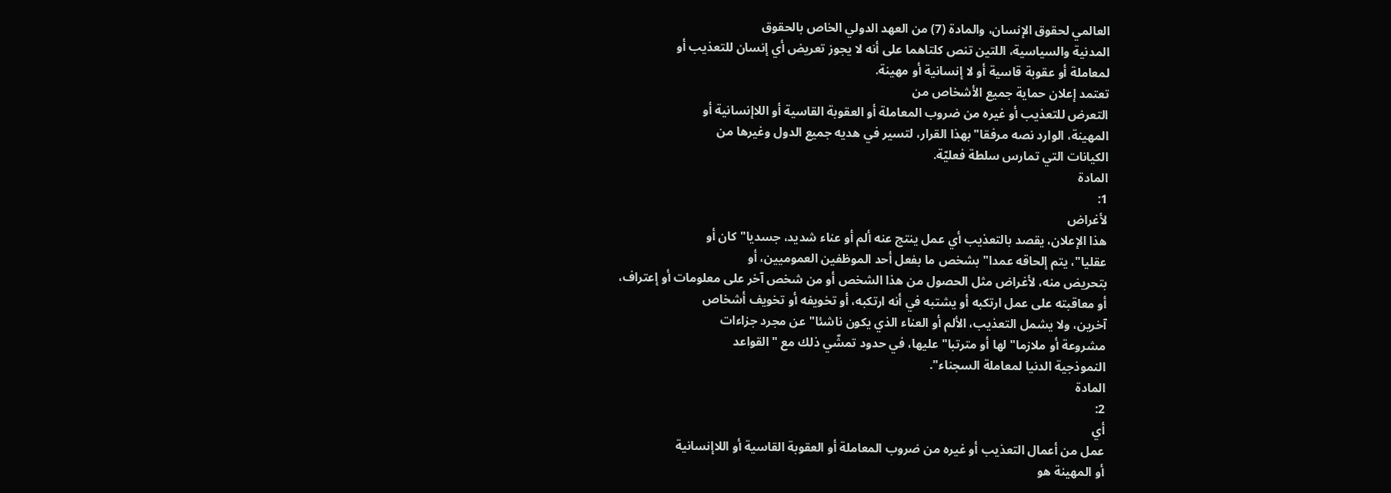العالمي لحقوق الإنسان، والمادة (7) من العهد الدولي الخاص بالحقوق
المدنية والسياسية، اللتين تنص كلتاهما على أنه لا يجوز تعريض أي إنسان للتعذيب أو
لمعاملة أو عقوبة قاسية أو لا إنسانية أو مهينة.
تعتمد إعلان حماية جميع الأشخاص من
التعرض للتعذيب أو غيره من ضروب المعاملة أو العقوبة القاسية أو اللاإنسانية أو
المهينة، الوارد نصه مرفقا" بهذا القرار، لتسير في هديه جميع الدول وغيرها من
الكيانات التي تمارس سلطة فعليّة.
المادة
1:
لأغراض
هذا الإعلان، يقصد بالتعذيب أي عمل ينتج عنه ألم أو عناء شديد، جسديا" كان أو
عقليا"، يتم إلحاقه عمدا" بشخص ما بفعل أحد الموظفين العموميين، أو
بتحريض منه، لأغراض مثل الحصول من هذا الشخص أو من شخص آخر على معلومات أو إعتراف،
أو معاقبته على عمل ارتكبه أو يشتبه في أنه ارتكبه، أو تخويفه أو تخويف أشخاص
آخرين، ولا يشمل التعذيب، الألم أو العناء الذي يكون ناشئا" عن مجرد جزاءات
مشروعة أو ملازما" لها أو مترتبا" عليها، في حدود تمشّي ذلك مع "القواعد
النموذجية الدنيا لمعاملة السجناء".
المادة
2:
أي
عمل من أعمال التعذيب أو غيره من ضروب المعاملة أو العقوبة القاسية أو اللاإنسانية
أو المهينة هو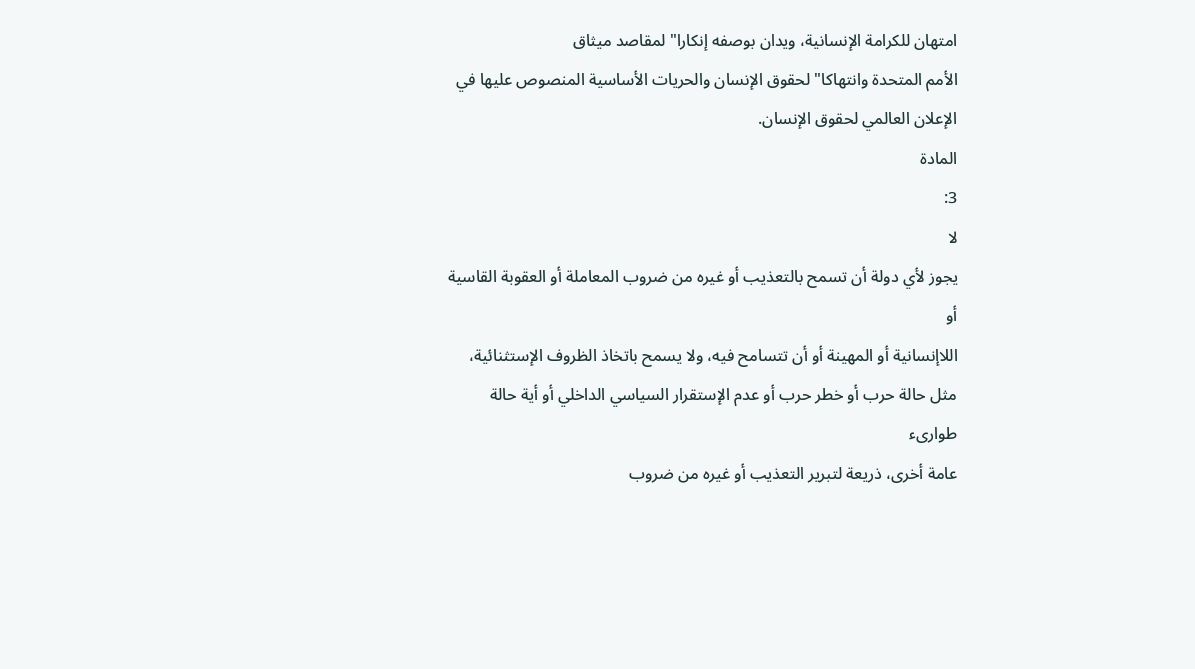امتهان للكرامة الإنسانية، ويدان بوصفه إنكارا" لمقاصد ميثاق
الأمم المتحدة وانتهاكا" لحقوق الإنسان والحريات الأساسية المنصوص عليها في
الإعلان العالمي لحقوق الإنسان.
المادة
3:
لا
يجوز لأي دولة أن تسمح بالتعذيب أو غيره من ضروب المعاملة أو العقوبة القاسية أو
اللاإنسانية أو المهينة أو أن تتسامح فيه، ولا يسمح باتخاذ الظروف الإستثنائية،
مثل حالة حرب أو خطر حرب أو عدم الإستقرار السياسي الداخلي أو أية حالة طوارىء
عامة أخرى، ذريعة لتبرير التعذيب أو غيره من ضروب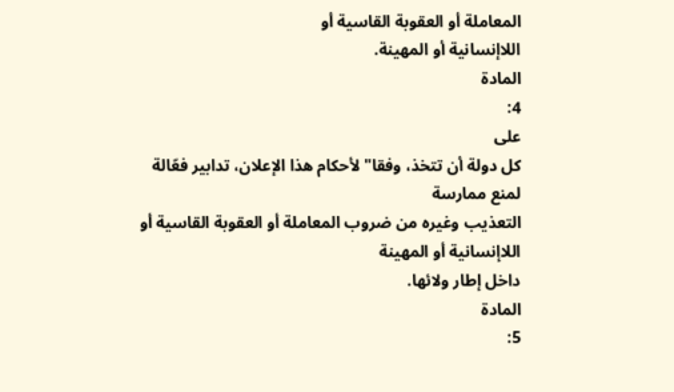المعاملة أو العقوبة القاسية أو
اللاإنسانية أو المهينة.
المادة
4:
على
كل دولة أن تتخذ، وفقا" لأحكام هذا الإعلان، تدابير فعّالة لمنع ممارسة
التعذيب وغيره من ضروب المعاملة أو العقوبة القاسية أو اللاإنسانية أو المهينة
داخل إطار ولائها.
المادة
5: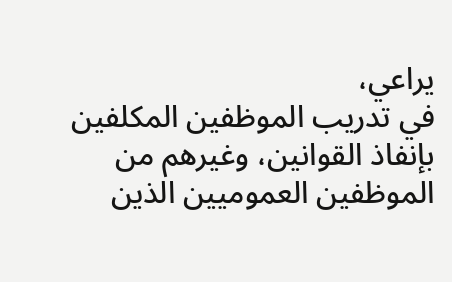يراعي،
في تدريب الموظفين المكلفين بإنفاذ القوانين، وغيرهم من الموظفين العموميين الذين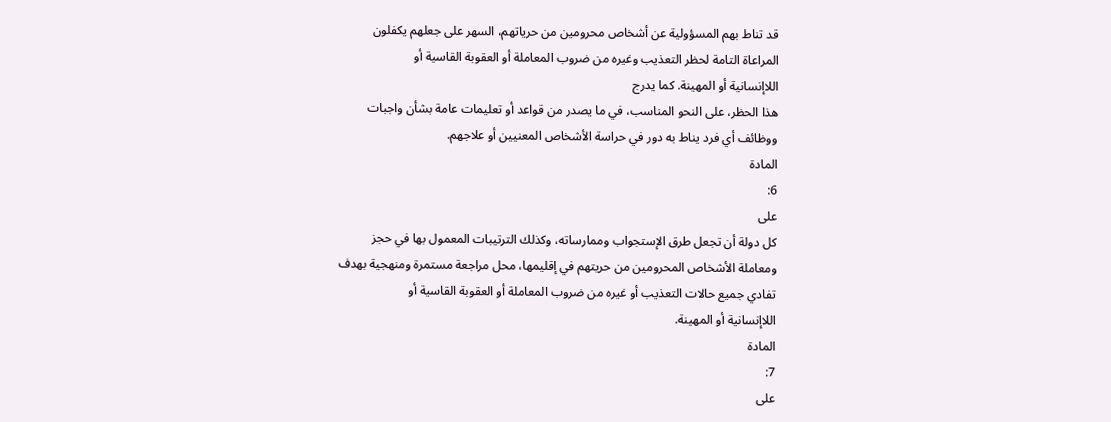قد تناط بهم المسؤولية عن أشخاص محرومين من حرياتهم، السهر على جعلهم يكفلون
المراعاة التامة لحظر التعذيب وغيره من ضروب المعاملة أو العقوبة القاسية أو
اللاإنسانية أو المهينة. كما يدرج
هذا الحظر، على النحو المناسب، في ما يصدر من قواعد أو تعليمات عامة بشأن واجبات
ووظائف أي فرد يناط به دور في حراسة الأشخاص المعنيين أو علاجهم.
المادة
6:
على
كل دولة أن تجعل طرق الإستجواب وممارساته، وكذلك الترتيبات المعمول بها في حجز
ومعاملة الأشخاص المحرومين من حريتهم في إقليمها، محل مراجعة مستمرة ومنهجية بهدف
تفادي جميع حالات التعذيب أو غيره من ضروب المعاملة أو العقوبة القاسية أو
اللاإنسانية أو المهينة.
المادة
7:
على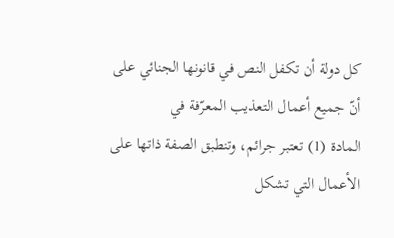كل دولة أن تكفل النص في قانونها الجنائي على أنّ جميع أعمال التعذيب المعرّفة في
المادة (1) تعتبر جرائم، وتنطبق الصفة ذاتها على الأعمال التي تشكل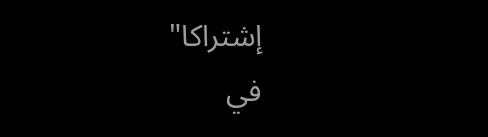إشتراكا"
في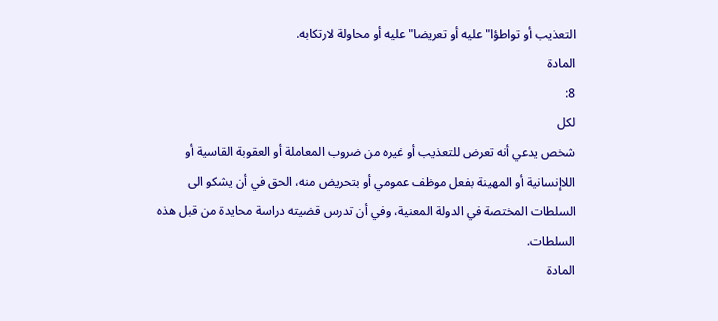التعذيب أو تواطؤا" عليه أو تعريضا" عليه أو محاولة لارتكابه.
المادة
8:
لكل
شخص يدعي أنه تعرض للتعذيب أو غيره من ضروب المعاملة أو العقوبة القاسية أو
اللاإنسانية أو المهينة بفعل موظف عمومي أو بتحريض منه، الحق في أن يشكو الى
السلطات المختصة في الدولة المعنية، وفي أن تدرس قضيته دراسة محايدة من قبل هذه
السلطات.
المادة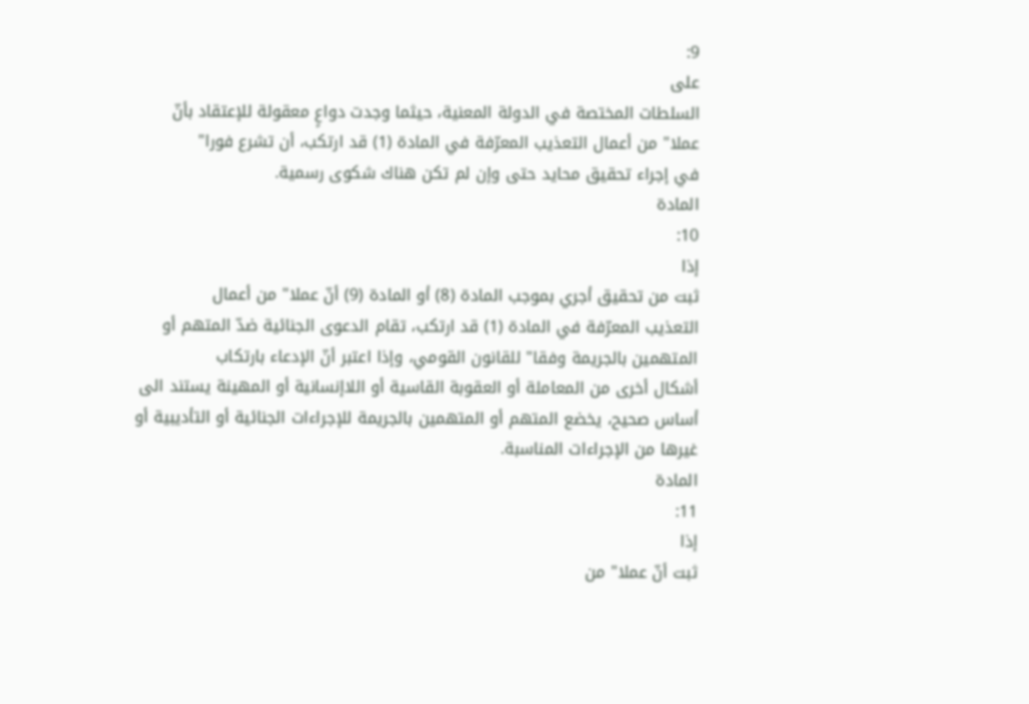9:
على
السلطات المختصة في الدولة المعنية، حيثما وجدت دواعٍ معقولة للإعتقاد بأنّ
عملا" من أعمال التعذيب المعرّفة في المادة (1) قد ارتكب، أن تشرع فورا"
في إجراء تحقيق محايد حتى وإن لم تكن هناك شكوى رسمية.
المادة
10:
إذا
ثبت من تحقيق أجري بموجب المادة (8) أو المادة (9) أنّ عملا" من أعمال
التعذيب المعرّفة في المادة (1) قد ارتكب، تقام الدعوى الجنائية ضدّ المتهم أو
المتهمين بالجريمة وفقا" للقانون القومي، وإذا اعتبر أنّ الإدعاء بارتكاب
أشكال أخرى من المعاملة أو العقوبة القاسية أو اللاإنسانية أو المهينة يستند الى
أساس صحيح، يخضع المتهم أو المتهمين بالجريمة للإجراءات الجنائية أو التأديبية أو
غيرها من الإجراءات المناسبة.
المادة
11:
إذا
ثبت أنّ عملا" من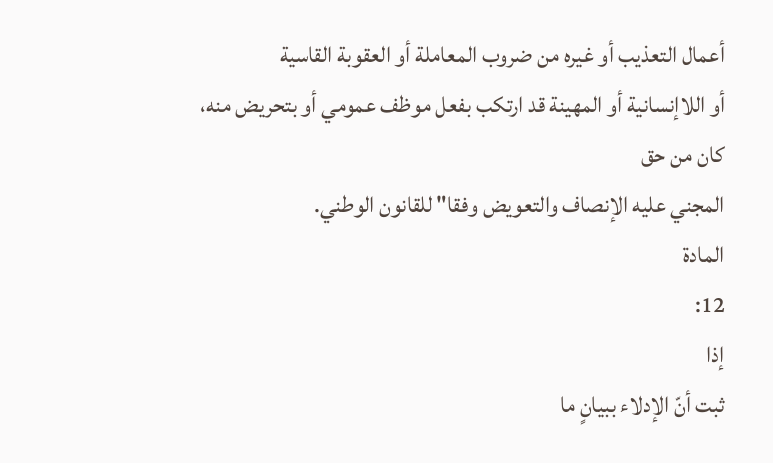أعمال التعذيب أو غيره من ضروب المعاملة أو العقوبة القاسية
أو اللاإنسانية أو المهينة قد ارتكب بفعل موظف عمومي أو بتحريض منه، كان من حق
المجني عليه الإنصاف والتعويض وفقا" للقانون الوطني.
المادة
12:
إذا
ثبت أنّ الإدلاء ببيانٍ ما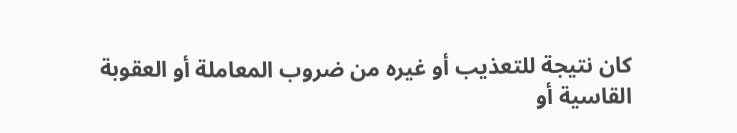كان نتيجة للتعذيب أو غيره من ضروب المعاملة أو العقوبة
القاسية أو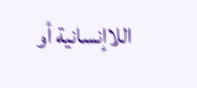اللاإنسانية أو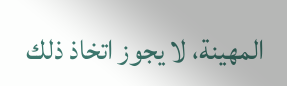المهينة، لا يجوز اتخاذ ذلك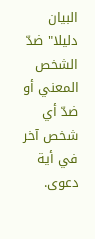البيان دليلا" ضدّ
الشخص المعني أو ضدّ أي شخص آخر في أية دعوى.